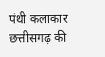पंथी कलाकार छत्तीसगढ़ की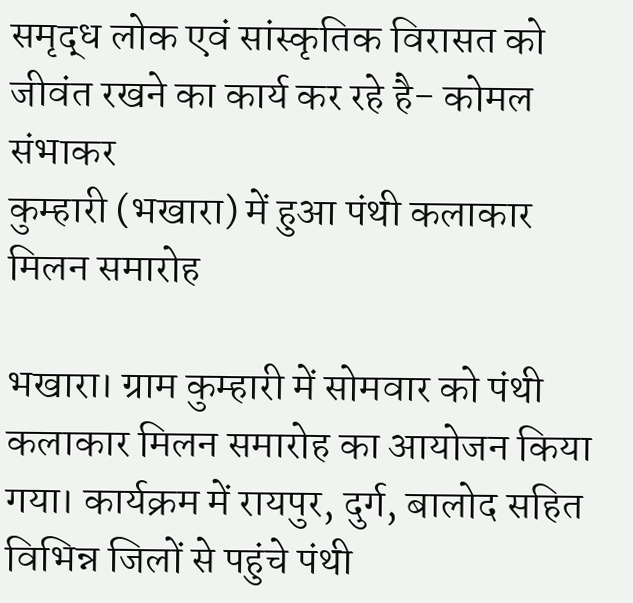समृद्ध लोक एवं सांस्कृतिक विरासत को जीवंत रखने का कार्य कर रहे है- कोमल संभाकर
कुम्हारी (भखारा) में हुआ पंथी कलाकार मिलन समारोह

भखारा। ग्राम कुम्हारी में सोमवार को पंथी कलाकार मिलन समारोह का आयोजन किया गया। कार्यक्रम में रायपुर, दुर्ग, बालोद सहित विभिन्न जिलों से पहुंचे पंथी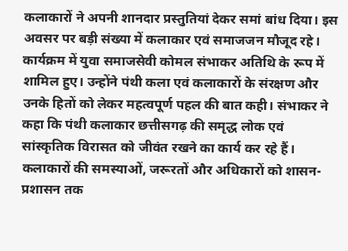कलाकारों ने अपनी शानदार प्रस्तुतियां देकर समां बांध दिया। इस अवसर पर बड़ी संख्या में कलाकार एवं समाजजन मौजूद रहे।
कार्यक्रम में युवा समाजसेवी कोमल संभाकर अतिथि के रूप में शामिल हुए। उन्होंने पंथी कला एवं कलाकारों के संरक्षण और उनके हितों को लेकर महत्वपूर्ण पहल की बात कही। संभाकर ने कहा कि पंथी कलाकार छत्तीसगढ़ की समृद्ध लोक एवं सांस्कृतिक विरासत को जीवंत रखने का कार्य कर रहे हैं। कलाकारों की समस्याओं, जरूरतों और अधिकारों को शासन-प्रशासन तक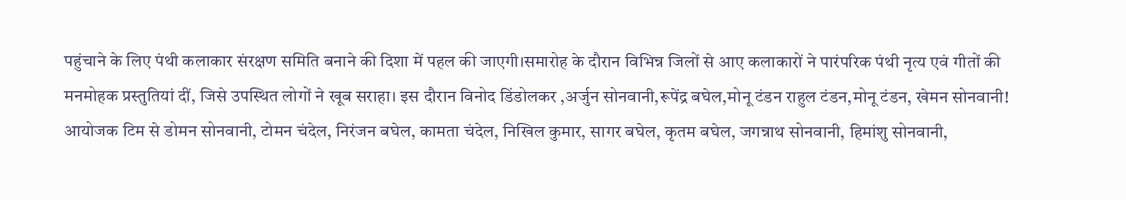पहुंचाने के लिए पंथी कलाकार संरक्षण समिति बनाने की दिशा में पहल की जाएगी।समारोह के दौरान विभिन्न जिलों से आए कलाकारों ने पारंपरिक पंथी नृत्य एवं गीतों की मनमोहक प्रस्तुतियां दीं, जिसे उपस्थित लोगों ने खूब सराहा। इस दौरान विनोद डिंडोलकर ,अर्जुन सोनवानी,रूपेंद्र बघेल,मोनू टंडन राहुल टंडन,मोनू टंडन, खेमन सोनवानी!
आयोजक टिम से डोमन सोनवानी, टोमन चंदेल, निरंजन बघेल, कामता चंदेल, निखिल कुमार, सागर बघेल, कृतम बघेल, जगन्नाथ सोनवानी, हिमांशु सोनवानी,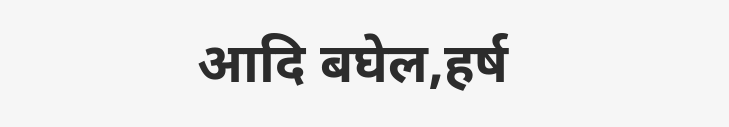आदि बघेल,हर्ष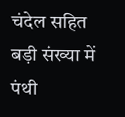चंदेल सहित बड़ी संख्या में पंथी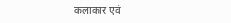कलाकार एवं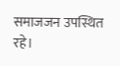समाजजन उपस्थित रहे।